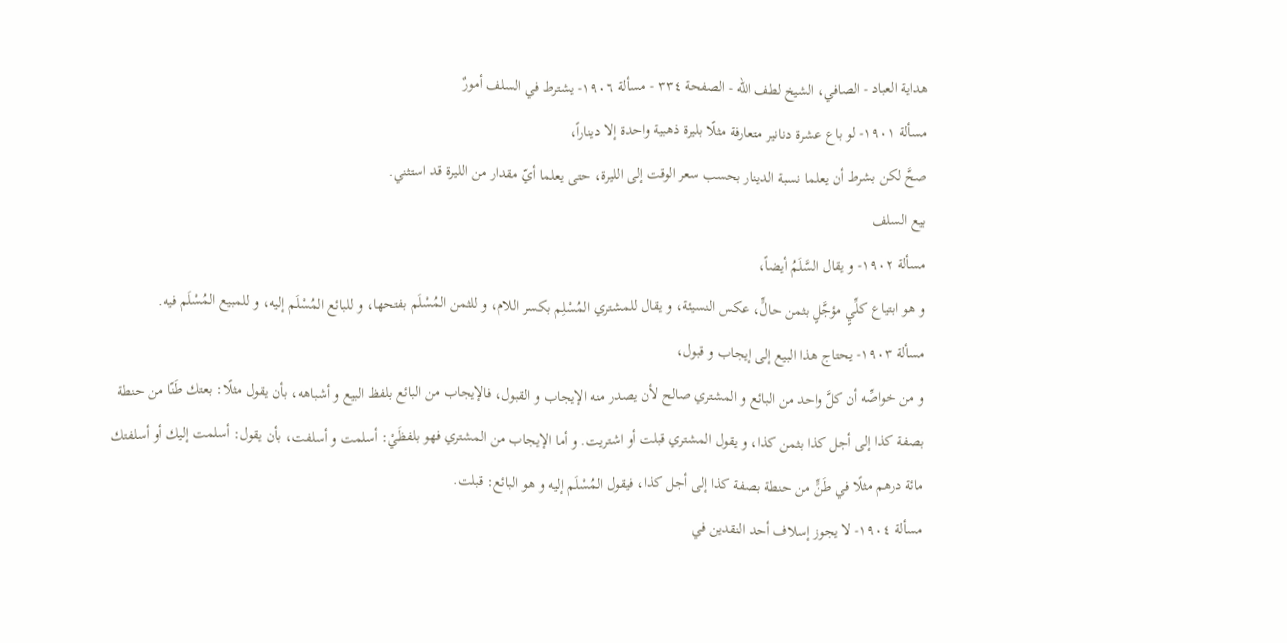هداية العباد - الصافي، الشيخ لطف الله - الصفحة ٣٣٤ - مسألة ١٩٠٦- يشترط في السلف أمورٌ
مسألة ١٩٠١- لو باع عشرة دنانير متعارفة مثلًا بليرة ذهبية واحدة إلا ديناراً،
صحَّ لكن بشرط أن يعلما نسبة الدينار بحسب سعر الوقت إلى الليرة، حتى يعلما أيّ مقدار من الليرة قد استثني.
بيع السلف
مسألة ١٩٠٢- و يقال السَّلَمُ أيضاً،
و هو ابتياع كلِّيٍ مؤجَّلٍ بثمن حالٍّ، عكس النسيئة، و يقال للمشتري المُسْلِم بكسر اللام، و للثمن المُسْلَم بفتحها، و للبائع المُسْلَم إليه، و للمبيع المُسْلَم فيه.
مسألة ١٩٠٣- يحتاج هذا البيع إلى إيجاب و قبول،
و من خواصِّه أن كلَّ واحد من البائع و المشتري صالح لأن يصدر منه الإيجاب و القبول، فالإيجاب من البائع بلفظ البيع و أشباهه، بأن يقول مثلًا: بعتك طَنّا من حنطة بصفة كذا إلى أجل كذا بثمن كذا، و يقول المشتري قبلت أو اشتريت. و أما الإيجاب من المشتري فهو بلفظَيْ: أسلمت و أسلفت، بأن يقول: أسلمت إليك أو أسلفتك مائة درهم مثلًا في طَنٍّ من حنطة بصفة كذا إلى أجل كذا، فيقول المُسْلَم إليه و هو البائع: قبلت.
مسألة ١٩٠٤- لا يجوز إسلاف أحد النقدين في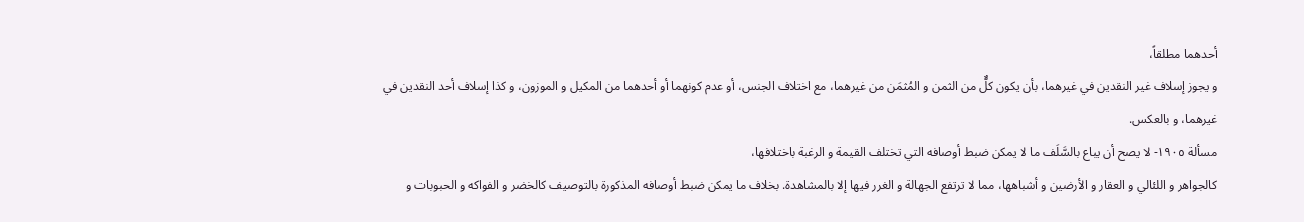أحدهما مطلقاً،
و يجوز إسلاف غير النقدين في غيرهما، بأن يكون كلٌّ من الثمن و المُثمَن من غيرهما، مع اختلاف الجنس، أو عدم كونهما أو أحدهما من المكيل و الموزون، و كذا إسلاف أحد النقدين في غيرهما، و بالعكس.
مسألة ١٩٠٥- لا يصح أن يباع بالسَّلَف ما لا يمكن ضبط أوصافه التي تختلف القيمة و الرغبة باختلافها،
كالجواهر و اللئالي و العقار و الأرضين و أشباهها، مما لا ترتفع الجهالة و الغرر فيها إلا بالمشاهدة. بخلاف ما يمكن ضبط أوصافه المذكورة بالتوصيف كالخضر و الفواكه و الحبوبات و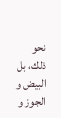نحو ذلك، بل البيض و الجوز و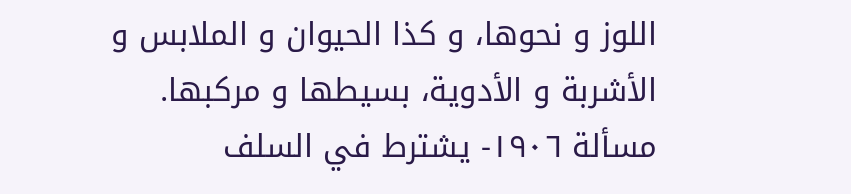اللوز و نحوها، و كذا الحيوان و الملابس و الأشربة و الأدوية، بسيطها و مركبها.
مسألة ١٩٠٦- يشترط في السلف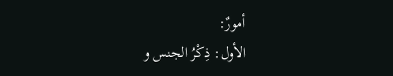أمورٌ:
الأول: ذِكْرُ الجنس و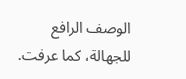الوصف الرافع للجهالة، كما عرفت.